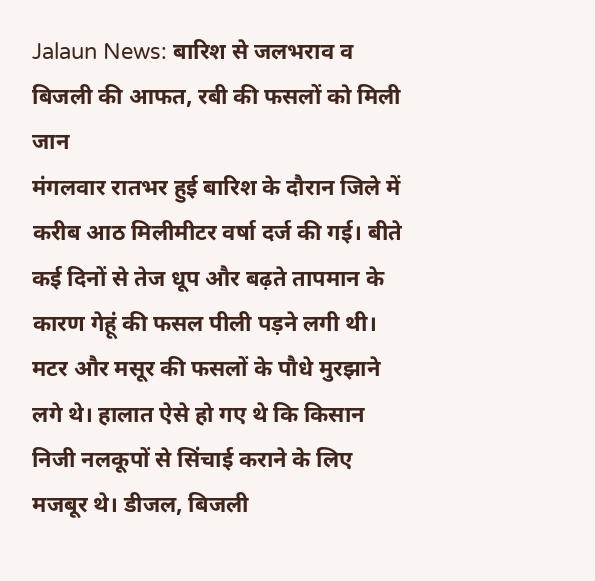Jalaun News: बारिश से जलभराव व बिजली की आफत, रबी की फसलों को मिली जान
मंगलवार रातभर हुई बारिश के दौरान जिले में करीब आठ मिलीमीटर वर्षा दर्ज की गई। बीते कई दिनों से तेज धूप और बढ़ते तापमान के कारण गेहूं की फसल पीली पड़ने लगी थी। मटर और मसूर की फसलों के पौधे मुरझाने लगे थे। हालात ऐसे हो गए थे कि किसान निजी नलकूपों से सिंचाई कराने के लिए मजबूर थे। डीजल, बिजली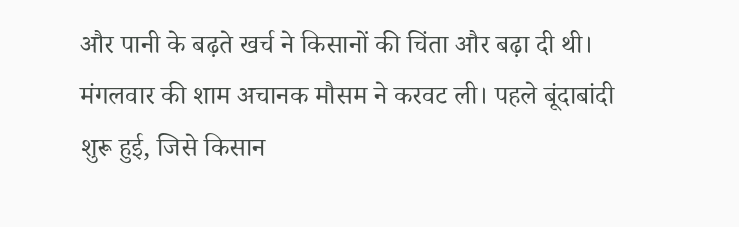और पानी के बढ़ते खर्च ने किसानों की चिंता और बढ़ा दी थी।
मंगलवार की शाम अचानक मौसम ने करवट ली। पहले बूंदाबांदी शुरू हुई, जिसे किसान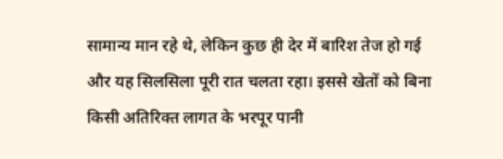सामान्य मान रहे थे, लेकिन कुछ ही देर में बारिश तेज हो गई और यह सिलसिला पूरी रात चलता रहा। इससे खेतों को बिना किसी अतिरिक्त लागत के भरपूर पानी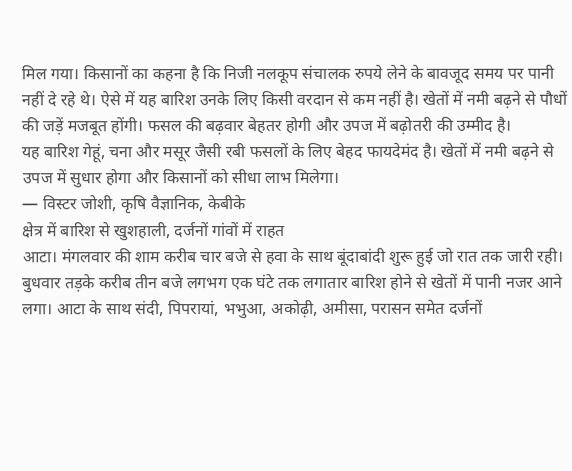मिल गया। किसानों का कहना है कि निजी नलकूप संचालक रुपये लेने के बावजूद समय पर पानी नहीं दे रहे थे। ऐसे में यह बारिश उनके लिए किसी वरदान से कम नहीं है। खेतों में नमी बढ़ने से पौधों की जड़ें मजबूत होंगी। फसल की बढ़वार बेहतर होगी और उपज में बढ़ोतरी की उम्मीद है।
यह बारिश गेहूं, चना और मसूर जैसी रबी फसलों के लिए बेहद फायदेमंद है। खेतों में नमी बढ़ने से उपज में सुधार होगा और किसानों को सीधा लाभ मिलेगा।
— विस्टर जोशी, कृषि वैज्ञानिक, केबीके
क्षेत्र में बारिश से खुशहाली, दर्जनों गांवों में राहत
आटा। मंगलवार की शाम करीब चार बजे से हवा के साथ बूंदाबांदी शुरू हुई जो रात तक जारी रही। बुधवार तड़के करीब तीन बजे लगभग एक घंटे तक लगातार बारिश होने से खेतों में पानी नजर आने लगा। आटा के साथ संदी, पिपरायां, भभुआ, अकोढ़ी, अमीसा, परासन समेत दर्जनों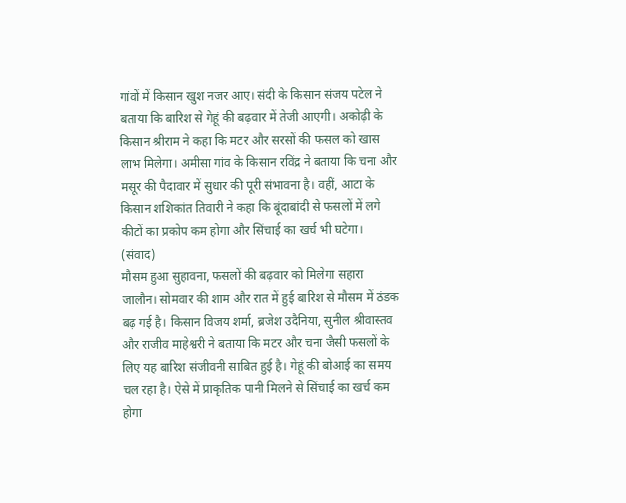गांवों में किसान खुश नजर आए। संदी के किसान संजय पटेल ने बताया कि बारिश से गेहूं की बढ़वार में तेजी आएगी। अकोढ़ी के किसान श्रीराम ने कहा कि मटर और सरसों की फसल को खास लाभ मिलेगा। अमीसा गांव के किसान रविंद्र ने बताया कि चना और मसूर की पैदावार में सुधार की पूरी संभावना है। वहीं, आटा के किसान शशिकांत तिवारी ने कहा कि बूंदाबांदी से फसलों में लगे कीटों का प्रकोप कम होगा और सिंचाई का खर्च भी घटेगा। (संवाद)
मौसम हुआ सुहावना, फसलों की बढ़वार को मिलेगा सहारा
जालौन। सोमवार की शाम और रात में हुई बारिश से मौसम में ठंडक बढ़ गई है। किसान विजय शर्मा, ब्रजेश उदैनिया, सुनील श्रीवास्तव और राजीव माहेश्वरी ने बताया कि मटर और चना जैसी फसलों के लिए यह बारिश संजीवनी साबित हुई है। गेहूं की बोआई का समय चल रहा है। ऐसे में प्राकृतिक पानी मिलने से सिंचाई का खर्च कम होगा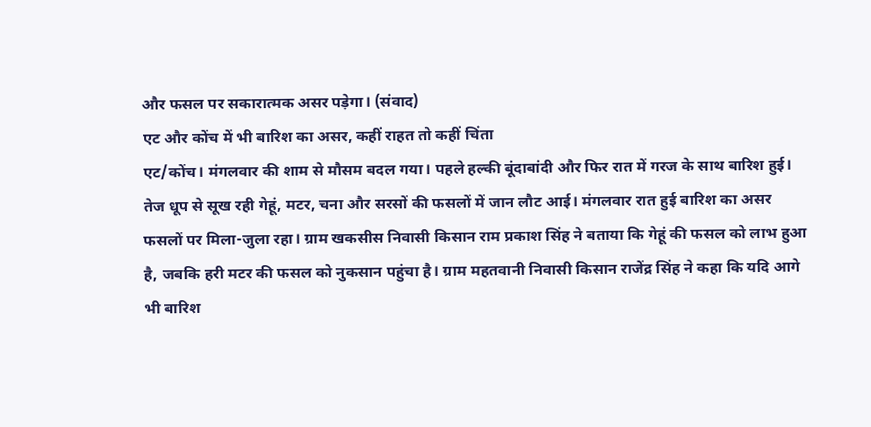और फसल पर सकारात्मक असर पड़ेगा। (संवाद)
एट और कोंच में भी बारिश का असर, कहीं राहत तो कहीं चिंता
एट/कोंच। मंगलवार की शाम से मौसम बदल गया। पहले हल्की बूंदाबांदी और फिर रात में गरज के साथ बारिश हुई। तेज धूप से सूख रही गेहूं, मटर, चना और सरसों की फसलों में जान लौट आई। मंगलवार रात हुई बारिश का असर फसलों पर मिला-जुला रहा। ग्राम खकसीस निवासी किसान राम प्रकाश सिंह ने बताया कि गेहूं की फसल को लाभ हुआ है, जबकि हरी मटर की फसल को नुकसान पहुंचा है। ग्राम महतवानी निवासी किसान राजेंद्र सिंह ने कहा कि यदि आगे भी बारिश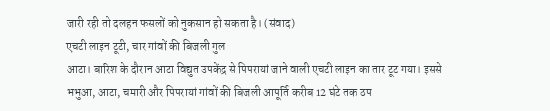जारी रही तो दलहन फसलों को नुकसान हो सकता है। (संवाद)
एचटी लाइन टूटी, चार गांवों की बिजली गुल
आटा। बारिश के दौरान आटा विद्युत उपकेंद्र से पिपरायां जाने वाली एचटी लाइन का तार टूट गया। इससे भभुआ, आटा, चमारी और पिपरायां गांवों की बिजली आपूर्ति करीब 12 घंटे तक ठप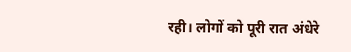रही। लोगों को पूरी रात अंधेरे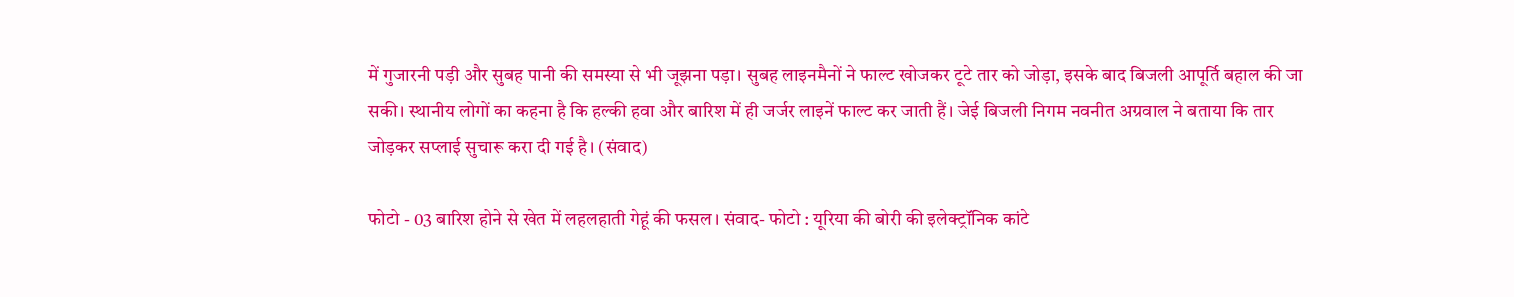में गुजारनी पड़ी और सुबह पानी की समस्या से भी जूझना पड़ा। सुबह लाइनमैनों ने फाल्ट खोजकर टूटे तार को जोड़ा, इसके बाद बिजली आपूर्ति बहाल की जा सकी। स्थानीय लोगों का कहना है कि हल्की हवा और बारिश में ही जर्जर लाइनें फाल्ट कर जाती हैं। जेई बिजली निगम नवनीत अग्रवाल ने बताया कि तार जोड़कर सप्लाई सुचारू करा दी गई है। (संवाद)

फोटो - 03 बारिश होने से खेत में लहलहाती गेहूं की फसल। संवाद- फोटो : यूरिया की बोरी की इलेक्ट्रॉनिक कांटे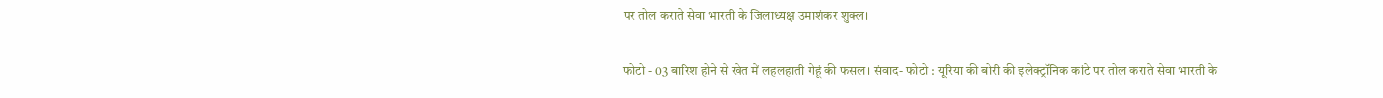पर तोल कराते सेवा भारती के जिलाध्यक्ष उमाशंकर शुक्ल।

फोटो - 03 बारिश होने से खेत में लहलहाती गेहूं की फसल। संवाद- फोटो : यूरिया की बोरी की इलेक्ट्रॉनिक कांटे पर तोल कराते सेवा भारती के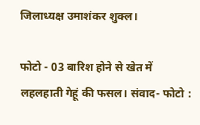जिलाध्यक्ष उमाशंकर शुक्ल।

फोटो - 03 बारिश होने से खेत में लहलहाती गेहूं की फसल। संवाद- फोटो :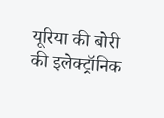यूरिया की बोरी की इलेक्ट्रॉनिक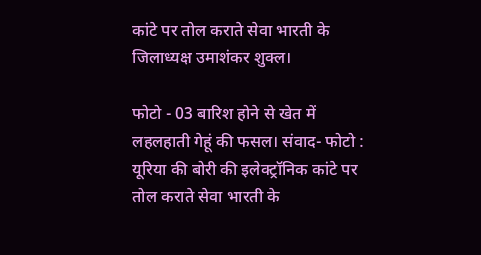कांटे पर तोल कराते सेवा भारती के जिलाध्यक्ष उमाशंकर शुक्ल।

फोटो - 03 बारिश होने से खेत में लहलहाती गेहूं की फसल। संवाद- फोटो : यूरिया की बोरी की इलेक्ट्रॉनिक कांटे पर तोल कराते सेवा भारती के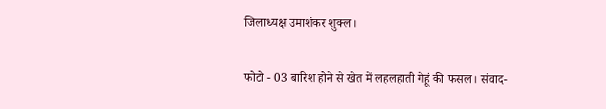जिलाध्यक्ष उमाशंकर शुक्ल।

फोटो - 03 बारिश होने से खेत में लहलहाती गेहूं की फसल। संवाद-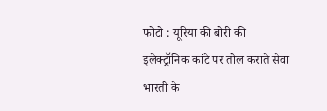फोटो : यूरिया की बोरी की इलेक्ट्रॉनिक कांटे पर तोल कराते सेवा भारती के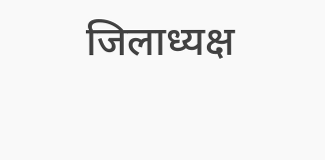जिलाध्यक्ष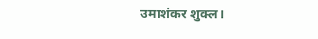उमाशंकर शुक्ल।